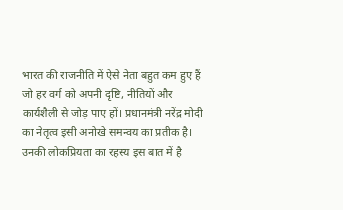भारत की राजनीति में ऐसे नेता बहुत कम हुए हैं जो हर वर्ग को अपनी दृष्टि, नीतियों और कार्यशैली से जोड़ पाए हों। प्रधानमंत्री नरेंद्र मोदी का नेतृत्व इसी अनोखे समन्वय का प्रतीक है। उनकी लोकप्रियता का रहस्य इस बात में है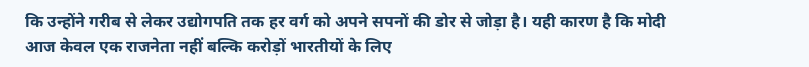कि उन्होंने गरीब से लेकर उद्योगपति तक हर वर्ग को अपने सपनों की डोर से जोड़ा है। यही कारण है कि मोदी आज केवल एक राजनेता नहीं बल्कि करोड़ों भारतीयों के लिए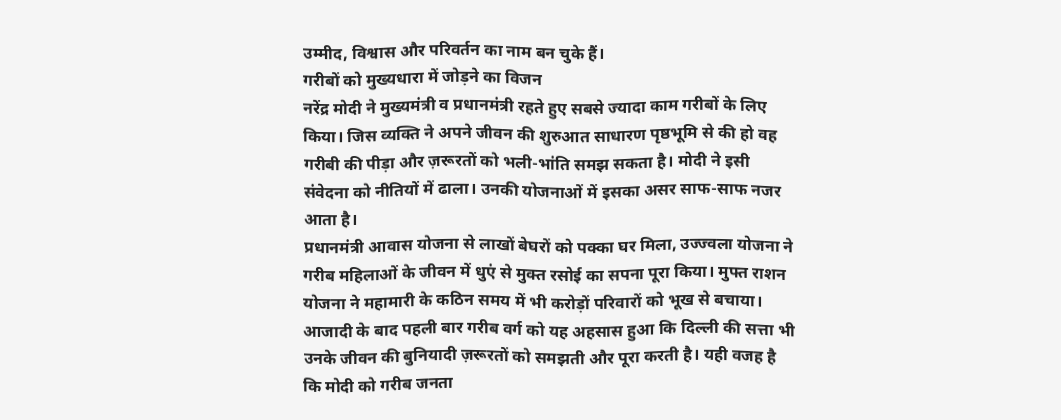उम्मीद, विश्वास और परिवर्तन का नाम बन चुके हैं।
गरीबों को मुख्यधारा में जोड़ने का विजन
नरेंद्र मोदी ने मुख्यमंत्री व प्रधानमंत्री रहते हुए सबसे ज्यादा काम गरीबों के लिए किया। जिस व्यक्ति ने अपने जीवन की शुरुआत साधारण पृष्ठभूमि से की हो वह गरीबी की पीड़ा और ज़रूरतों को भली-भांति समझ सकता है। मोदी ने इसी संवेदना को नीतियों में ढाला। उनकी योजनाओं में इसका असर साफ-साफ नजर आता है।
प्रधानमंत्री आवास योजना से लाखों बेघरों को पक्का घर मिला, उज्ज्वला योजना ने गरीब महिलाओं के जीवन में धुएं से मुक्त रसोई का सपना पूरा किया। मुफ्त राशन योजना ने महामारी के कठिन समय में भी करोड़ों परिवारों को भूख से बचाया। आजादी के बाद पहली बार गरीब वर्ग को यह अहसास हुआ कि दिल्ली की सत्ता भी उनके जीवन की बुनियादी ज़रूरतों को समझती और पूरा करती है। यही वजह है कि मोदी को गरीब जनता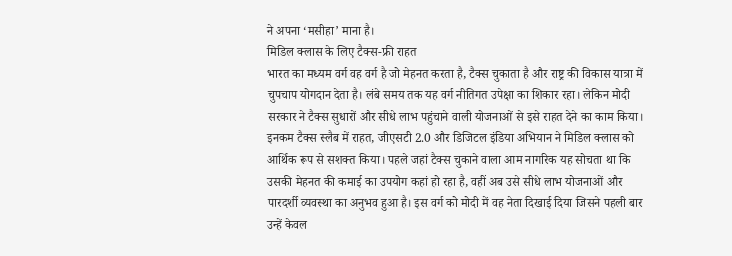ने अपना ‘मसीहा’ माना है।
मिडिल क्लास के लिए टैक्स-फ्री राहत
भारत का मध्यम वर्ग वह वर्ग है जो मेहनत करता है, टैक्स चुकाता है और राष्ट्र की विकास यात्रा में चुपचाप योगदान देता है। लंबे समय तक यह वर्ग नीतिगत उपेक्षा का शिकार रहा। लेकिन मोदी सरकार ने टैक्स सुधारों और सीधे लाभ पहुंचाने वाली योजनाओं से इसे राहत देने का काम किया।
इनकम टैक्स स्लैब में राहत, जीएसटी 2.0 और डिजिटल इंडिया अभियान ने मिडिल क्लास को आर्थिक रूप से सशक्त किया। पहले जहां टैक्स चुकाने वाला आम नागरिक यह सोचता था कि उसकी मेहनत की कमाई का उपयोग कहां हो रहा है, वहीं अब उसे सीधे लाभ योजनाओं और पारदर्शी व्यवस्था का अनुभव हुआ है। इस वर्ग को मोदी में वह नेता दिखाई दिया जिसने पहली बार उन्हें केवल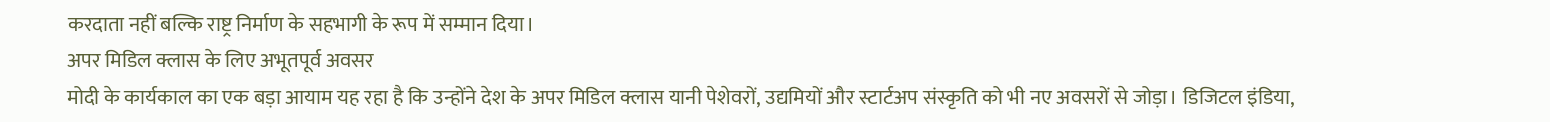करदाता नहीं बल्कि राष्ट्र निर्माण के सहभागी के रूप में सम्मान दिया।
अपर मिडिल क्लास के लिए अभूतपूर्व अवसर
मोदी के कार्यकाल का एक बड़ा आयाम यह रहा है कि उन्होंने देश के अपर मिडिल क्लास यानी पेशेवरों, उद्यमियों और स्टार्टअप संस्कृति को भी नए अवसरों से जोड़ा। डिजिटल इंडिया,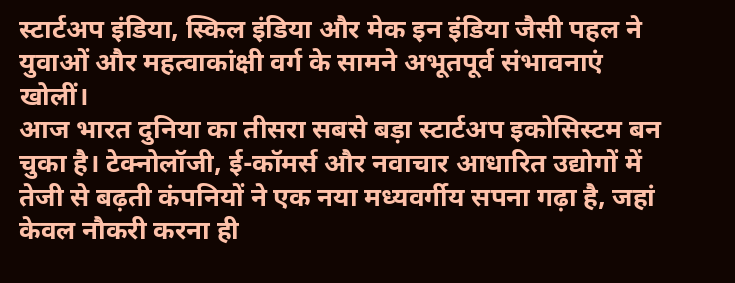स्टार्टअप इंडिया, स्किल इंडिया और मेक इन इंडिया जैसी पहल ने युवाओं और महत्वाकांक्षी वर्ग के सामने अभूतपूर्व संभावनाएं खोलीं।
आज भारत दुनिया का तीसरा सबसे बड़ा स्टार्टअप इकोसिस्टम बन चुका है। टेक्नोलॉजी, ई-कॉमर्स और नवाचार आधारित उद्योगों में तेजी से बढ़ती कंपनियों ने एक नया मध्यवर्गीय सपना गढ़ा है, जहां केवल नौकरी करना ही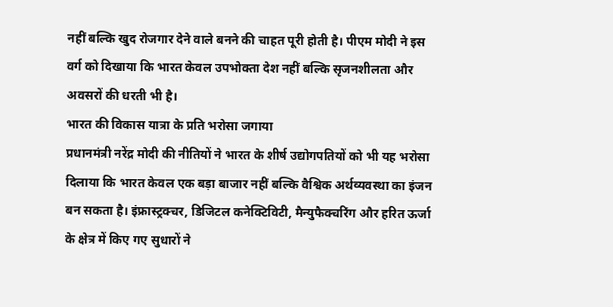नहीं बल्कि खुद रोजगार देने वाले बनने की चाहत पूरी होती है। पीएम मोदी ने इस वर्ग को दिखाया कि भारत केवल उपभोक्ता देश नहीं बल्कि सृजनशीलता और अवसरों की धरती भी है।
भारत की विकास यात्रा के प्रति भरोसा जगाया
प्रधानमंत्री नरेंद्र मोदी की नीतियों ने भारत के शीर्ष उद्योगपतियों को भी यह भरोसा दिलाया कि भारत केवल एक बड़ा बाजार नहीं बल्कि वैश्विक अर्थव्यवस्था का इंजन बन सकता है। इंफ्रास्ट्रक्चर, डिजिटल कनेक्टिविटी, मैन्युफैक्चरिंग और हरित ऊर्जा के क्षेत्र में किए गए सुधारों ने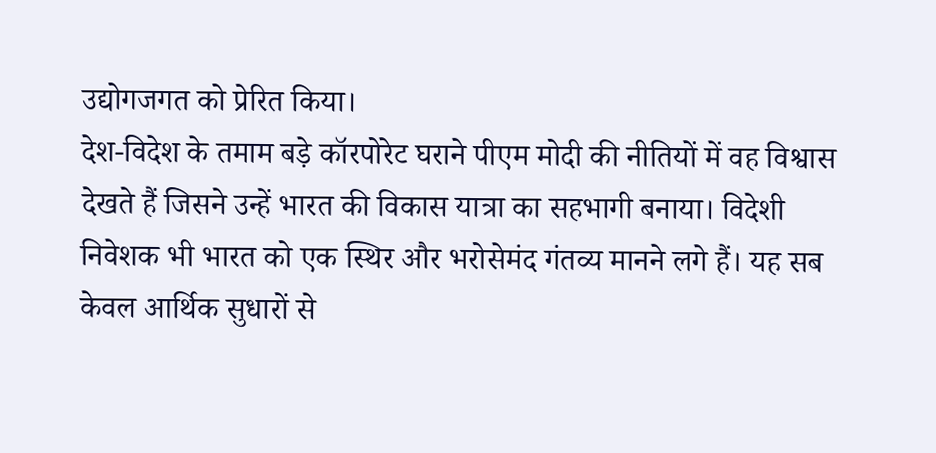उद्योगजगत को प्रेरित किया।
देश-विदेश के तमाम बड़े कॉरपोरेट घराने पीएम मोदी की नीतियों में वह विश्वास देखते हैं जिसने उन्हें भारत की विकास यात्रा का सहभागी बनाया। विदेशी निवेशक भी भारत को एक स्थिर और भरोसेमंद गंतव्य मानने लगे हैं। यह सब केवल आर्थिक सुधारों से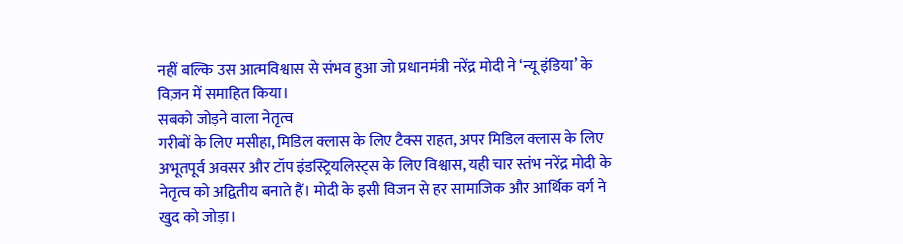नहीं बल्कि उस आत्मविश्वास से संभव हुआ जो प्रधानमंत्री नरेंद्र मोदी ने ‘न्यू इंडिया’ के विज़न में समाहित किया।
सबको जोड़ने वाला नेतृत्व
गरीबों के लिए मसीहा, मिडिल क्लास के लिए टैक्स राहत, अपर मिडिल क्लास के लिए अभूतपूर्व अवसर और टॉप इंडस्ट्रियलिस्ट्स के लिए विश्वास, यही चार स्तंभ नरेंद्र मोदी के नेतृत्व को अद्वितीय बनाते हैं। मोदी के इसी विजन से हर सामाजिक और आर्थिक वर्ग ने खुद को जोड़ा।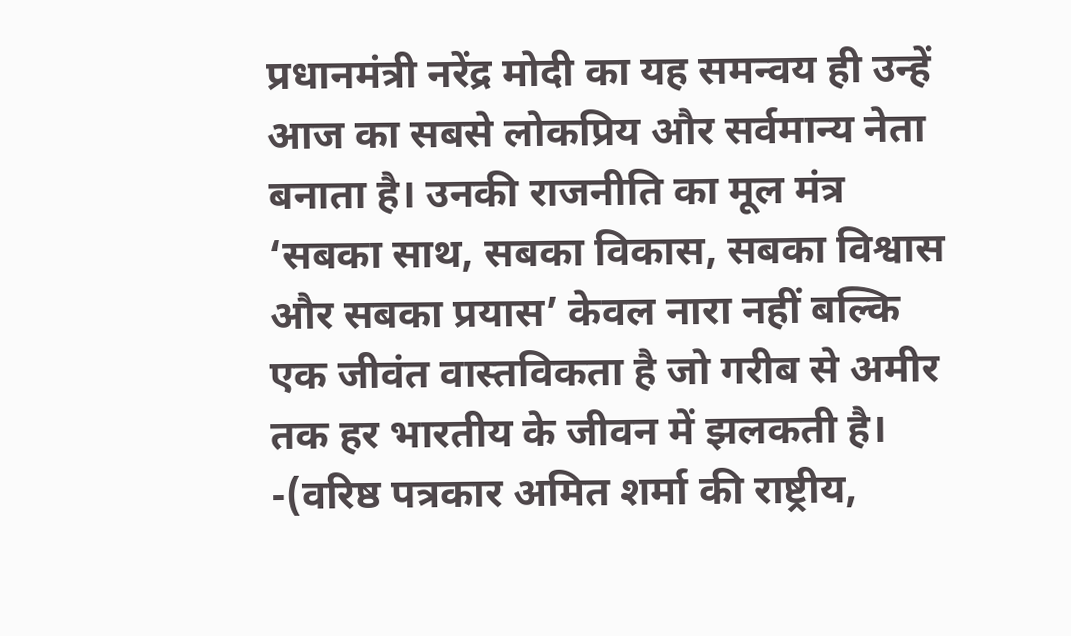प्रधानमंत्री नरेंद्र मोदी का यह समन्वय ही उन्हें आज का सबसे लोकप्रिय और सर्वमान्य नेता बनाता है। उनकी राजनीति का मूल मंत्र ‘सबका साथ, सबका विकास, सबका विश्वास और सबका प्रयास’ केवल नारा नहीं बल्कि एक जीवंत वास्तविकता है जो गरीब से अमीर तक हर भारतीय के जीवन में झलकती है।
-(वरिष्ठ पत्रकार अमित शर्मा की राष्ट्रीय,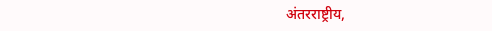अंतरराष्ट्रीय,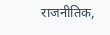राजनीतिक,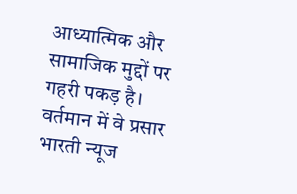आध्यात्मिक और सामाजिक मुद्दों पर गहरी पकड़ है। वर्तमान में वे प्रसार भारती न्यूज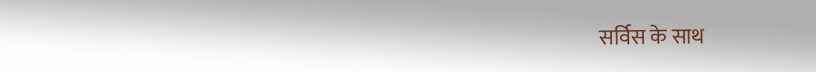सर्विस के साथ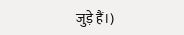जुड़े हैं।)